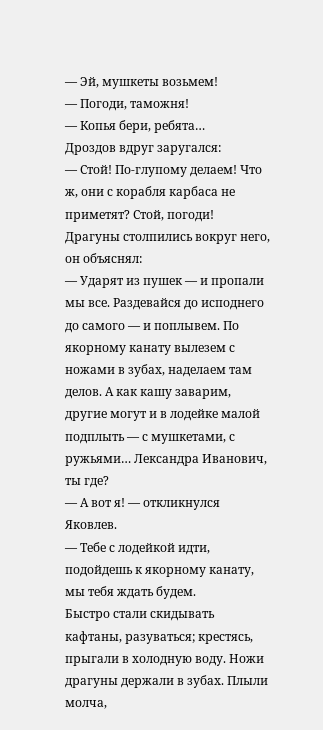— Эй, мушкеты возьмем!
— Погоди, таможня!
— Копья бери, ребята…
Дроздов вдруг заругался:
— Стой! По-глупому делаем! Что ж, они с корабля карбаса не приметят? Стой, погоди!
Драгуны столпились вокруг него, он объяснял:
— Ударят из пушек — и пропали мы все. Раздевайся до исподнего до самого — и поплывем. По якорному канату вылезем с ножами в зубах, наделаем там делов. А как кашу заварим, другие могут и в лодейке малой подплыть — с мушкетами, с ружьями… Лександра Иванович, ты где?
— А вот я! — откликнулся Яковлев.
— Тебе с лодейкой идти, подойдешь к якорному канату, мы тебя ждать будем.
Быстро стали скидывать кафтаны, разуваться; крестясь, прыгали в холодную воду. Ножи драгуны держали в зубах. Плыли молча,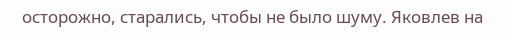осторожно, старались, чтобы не было шуму. Яковлев на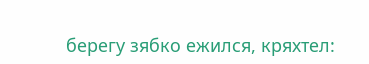берегу зябко ежился, кряхтел: